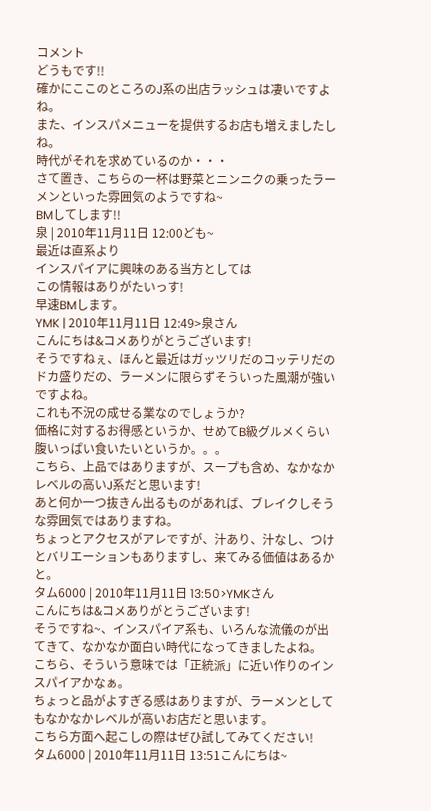コメント
どうもです!!
確かにここのところのJ系の出店ラッシュは凄いですよね。
また、インスパメニューを提供するお店も増えましたしね。
時代がそれを求めているのか・・・
さて置き、こちらの一杯は野菜とニンニクの乗ったラーメンといった雰囲気のようですね~
BMしてします!!
泉 | 2010年11月11日 12:00ども~
最近は直系より
インスパイアに興味のある当方としては
この情報はありがたいっす!
早速BMします。
YMK | 2010年11月11日 12:49>泉さん
こんにちは&コメありがとうございます!
そうですねぇ、ほんと最近はガッツリだのコッテリだのドカ盛りだの、ラーメンに限らずそういった風潮が強いですよね。
これも不況の成せる業なのでしょうか?
価格に対するお得感というか、せめてB級グルメくらい腹いっぱい食いたいというか。。。
こちら、上品ではありますが、スープも含め、なかなかレベルの高いJ系だと思います!
あと何か一つ抜きん出るものがあれば、ブレイクしそうな雰囲気ではありますね。
ちょっとアクセスがアレですが、汁あり、汁なし、つけとバリエーションもありますし、来てみる価値はあるかと。
タム6000 | 2010年11月11日 13:50>YMKさん
こんにちは&コメありがとうございます!
そうですね~、インスパイア系も、いろんな流儀のが出てきて、なかなか面白い時代になってきましたよね。
こちら、そういう意味では「正統派」に近い作りのインスパイアかなぁ。
ちょっと品がよすぎる感はありますが、ラーメンとしてもなかなかレベルが高いお店だと思います。
こちら方面へ起こしの際はぜひ試してみてください!
タム6000 | 2010年11月11日 13:51こんにちは~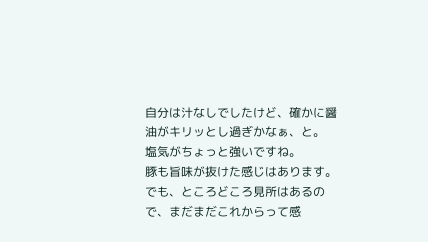自分は汁なしでしたけど、確かに醤油がキリッとし過ぎかなぁ、と。
塩気がちょっと強いですね。
豚も旨味が抜けた感じはあります。
でも、ところどころ見所はあるので、まだまだこれからって感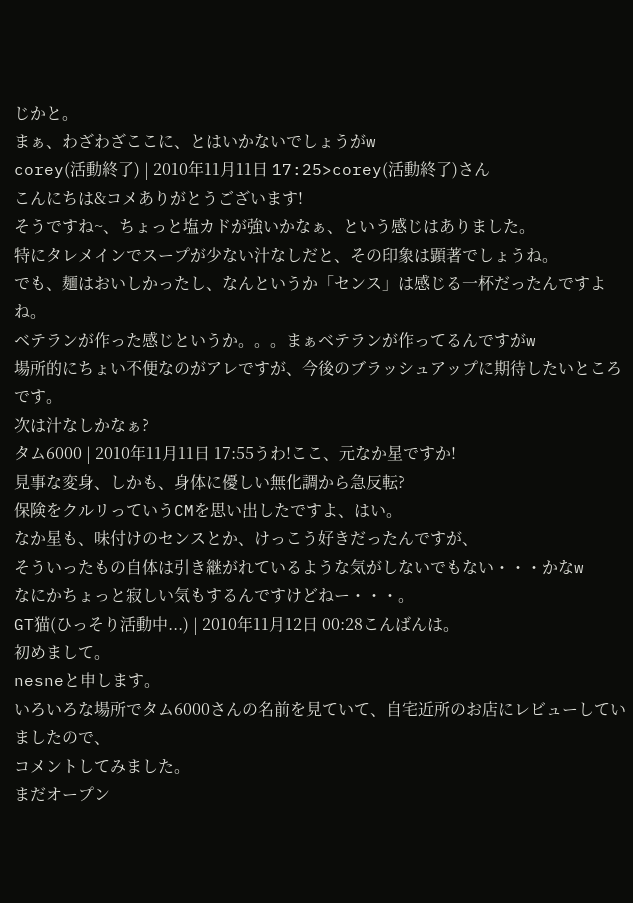じかと。
まぁ、わざわざここに、とはいかないでしょうがw
corey(活動終了) | 2010年11月11日 17:25>corey(活動終了)さん
こんにちは&コメありがとうございます!
そうですね~、ちょっと塩カドが強いかなぁ、という感じはありました。
特にタレメインでスープが少ない汁なしだと、その印象は顕著でしょうね。
でも、麺はおいしかったし、なんというか「センス」は感じる一杯だったんですよね。
ベテランが作った感じというか。。。まぁベテランが作ってるんですがw
場所的にちょい不便なのがアレですが、今後のブラッシュアップに期待したいところです。
次は汁なしかなぁ?
タム6000 | 2010年11月11日 17:55うわ!ここ、元なか星ですか!
見事な変身、しかも、身体に優しい無化調から急反転?
保険をクルリっていうCMを思い出したですよ、はい。
なか星も、味付けのセンスとか、けっこう好きだったんですが、
そういったもの自体は引き継がれているような気がしないでもない・・・かなw
なにかちょっと寂しい気もするんですけどねー・・・。
GT猫(ひっそり活動中...) | 2010年11月12日 00:28こんばんは。
初めまして。
nesneと申します。
いろいろな場所でタム6000さんの名前を見ていて、自宅近所のお店にレビューしていましたので、
コメントしてみました。
まだオープン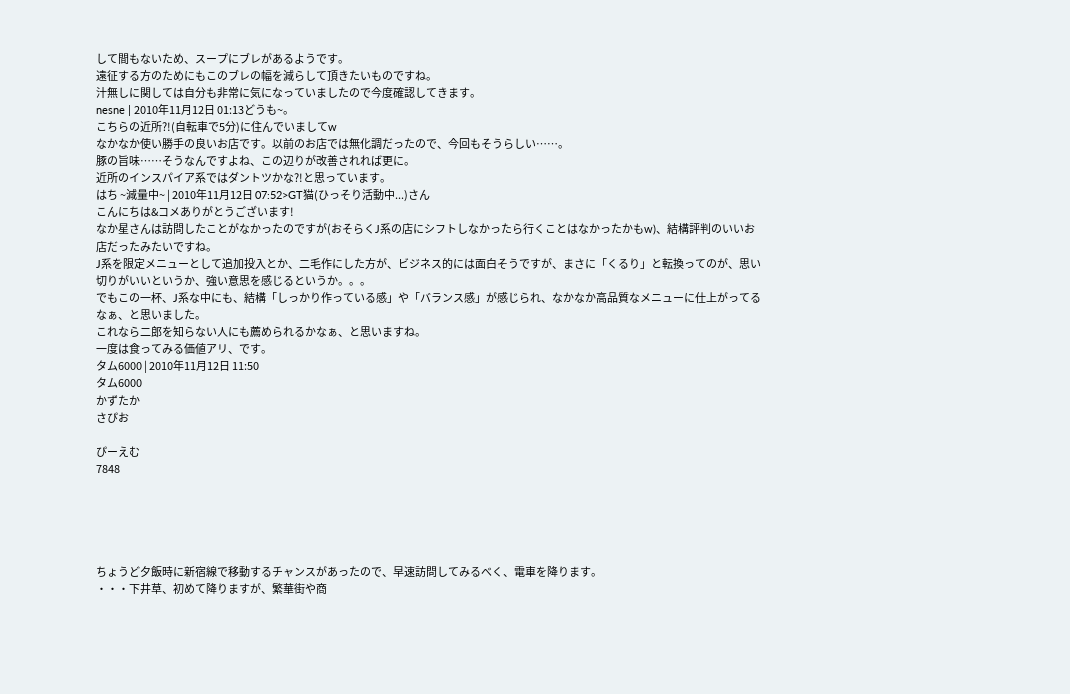して間もないため、スープにブレがあるようです。
遠征する方のためにもこのブレの幅を減らして頂きたいものですね。
汁無しに関しては自分も非常に気になっていましたので今度確認してきます。
nesne | 2010年11月12日 01:13どうも~。
こちらの近所?!(自転車で5分)に住んでいましてw
なかなか使い勝手の良いお店です。以前のお店では無化調だったので、今回もそうらしい……。
豚の旨味……そうなんですよね、この辺りが改善されれば更に。
近所のインスパイア系ではダントツかな?!と思っています。
はち ~減量中~ | 2010年11月12日 07:52>GT猫(ひっそり活動中...)さん
こんにちは&コメありがとうございます!
なか星さんは訪問したことがなかったのですが(おそらくJ系の店にシフトしなかったら行くことはなかったかもw)、結構評判のいいお店だったみたいですね。
J系を限定メニューとして追加投入とか、二毛作にした方が、ビジネス的には面白そうですが、まさに「くるり」と転換ってのが、思い切りがいいというか、強い意思を感じるというか。。。
でもこの一杯、J系な中にも、結構「しっかり作っている感」や「バランス感」が感じられ、なかなか高品質なメニューに仕上がってるなぁ、と思いました。
これなら二郎を知らない人にも薦められるかなぁ、と思いますね。
一度は食ってみる価値アリ、です。
タム6000 | 2010年11月12日 11:50
タム6000
かずたか
さぴお

ぴーえむ
7848





ちょうど夕飯時に新宿線で移動するチャンスがあったので、早速訪問してみるべく、電車を降ります。
・・・下井草、初めて降りますが、繁華街や商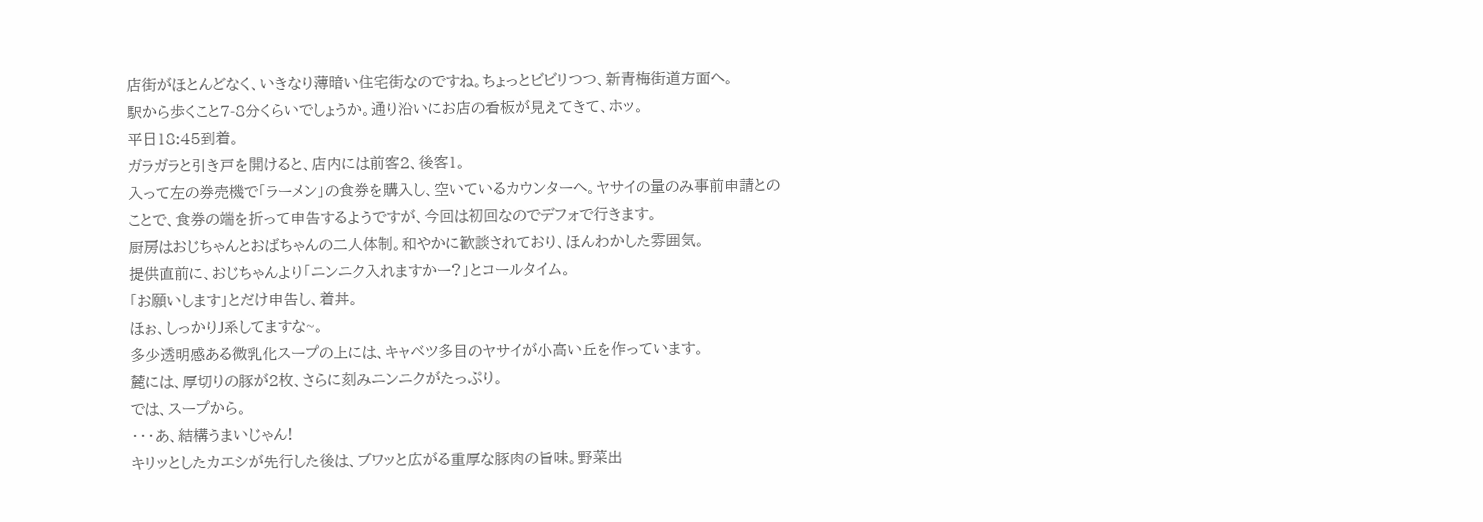店街がほとんどなく、いきなり薄暗い住宅街なのですね。ちょっとビビリつつ、新青梅街道方面へ。
駅から歩くこと7-8分くらいでしょうか。通り沿いにお店の看板が見えてきて、ホッ。
平日18:45到着。
ガラガラと引き戸を開けると、店内には前客2、後客1。
入って左の券売機で「ラーメン」の食券を購入し、空いているカウンターへ。ヤサイの量のみ事前申請とのことで、食券の端を折って申告するようですが、今回は初回なのでデフォで行きます。
厨房はおじちゃんとおばちゃんの二人体制。和やかに歓談されており、ほんわかした雰囲気。
提供直前に、おじちゃんより「ニンニク入れますかー?」とコールタイム。
「お願いします」とだけ申告し、着丼。
ほぉ、しっかりJ系してますな~。
多少透明感ある微乳化スープの上には、キャベツ多目のヤサイが小高い丘を作っています。
麓には、厚切りの豚が2枚、さらに刻みニンニクがたっぷり。
では、スープから。
・・・あ、結構うまいじゃん!
キリッとしたカエシが先行した後は、ブワッと広がる重厚な豚肉の旨味。野菜出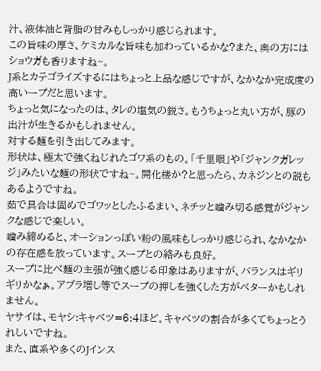汁、液体油と背脂の甘みもしっかり感じられます。
この旨味の厚さ、ケミカルな旨味も加わっているかな?また、奥の方にはショウガも香りますね~。
J系とカテゴライズするにはちょっと上品な感じですが、なかなか完成度の高いープだと思います。
ちょっと気になったのは、タレの塩気の鋭さ。もうちょっと丸い方が、豚の出汁が生きるかもしれません。
対する麺を引き出してみます。
形状は、極太で強くねじれたゴワ系のもの。「千里眼」や「ジャンクガレッジ」みたいな麺の形状ですね~。開化楼か?と思ったら、カネジンとの説もあるようですね。
茹で具合は固めでゴワッとしたふるまい、ネチッと噛み切る感覚がジャンクな感じで楽しい。
噛み締めると、オーションっぽい粉の風味もしっかり感じられ、なかなかの存在感を放っています。スープとの絡みも良好。
スープに比べ麺の主張が強く感じる印象はありますが、バランスはギリギリかなぁ。アブラ増し等でスープの押しを強くした方がベターかもしれません。
ヤサイは、モヤシ:キャベツ=6:4ほど。キャベツの割合が多くてちょっとうれしいですね。
また、直系や多くのJインス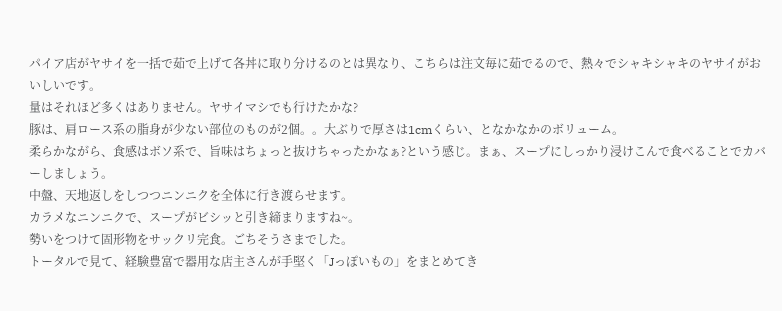パイア店がヤサイを一括で茹で上げて各丼に取り分けるのとは異なり、こちらは注文毎に茹でるので、熱々でシャキシャキのヤサイがおいしいです。
量はそれほど多くはありません。ヤサイマシでも行けたかな?
豚は、肩ロース系の脂身が少ない部位のものが2個。。大ぶりで厚さは1cmくらい、となかなかのボリューム。
柔らかながら、食感はボソ系で、旨味はちょっと抜けちゃったかなぁ?という感じ。まぁ、スープにしっかり浸けこんで食べることでカバーしましょう。
中盤、天地返しをしつつニンニクを全体に行き渡らせます。
カラメなニンニクで、スープがビシッと引き締まりますね~。
勢いをつけて固形物をサックリ完食。ごちそうさまでした。
トータルで見て、経験豊富で器用な店主さんが手堅く「Jっぽいもの」をまとめてき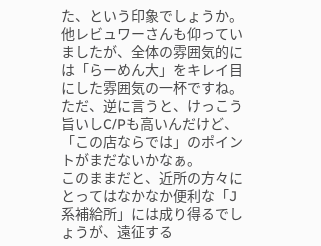た、という印象でしょうか。
他レビュワーさんも仰っていましたが、全体の雰囲気的には「らーめん大」をキレイ目にした雰囲気の一杯ですね。
ただ、逆に言うと、けっこう旨いしC/Pも高いんだけど、「この店ならでは」のポイントがまだないかなぁ。
このままだと、近所の方々にとってはなかなか便利な「J系補給所」には成り得るでしょうが、遠征する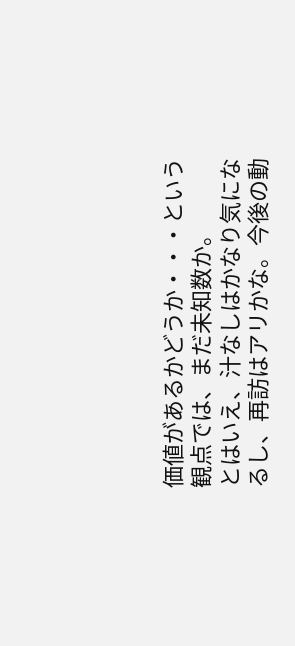価値があるかどうか・・・という観点では、まだ未知数か。
とはいえ、汁なしはかなり気になるし、再訪はアリかな。今後の動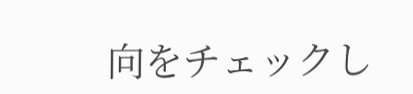向をチェックし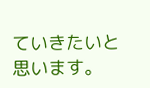ていきたいと思います。